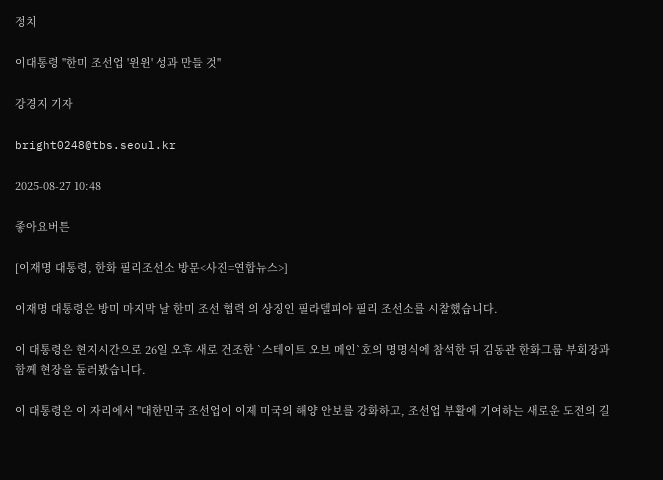정치

이대통령 "한미 조선업 '윈윈' 성과 만들 것"

강경지 기자

bright0248@tbs.seoul.kr

2025-08-27 10:48

좋아요버튼

[이재명 대통령, 한화 필리조선소 방문<사진=연합뉴스>]

이재명 대통령은 방미 마지막 날 한미 조선 협력 의 상징인 필라델피아 필리 조선소를 시찰했습니다.

이 대통령은 현지시간으로 26일 오후 새로 건조한 `스테이트 오브 메인`호의 명명식에 참석한 뒤 김동관 한화그룹 부회장과 함께 현장을 둘러봤습니다.

이 대통령은 이 자리에서 "대한민국 조선업이 이제 미국의 해양 안보를 강화하고, 조선업 부활에 기여하는 새로운 도전의 길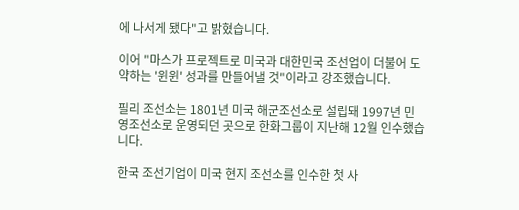에 나서게 됐다"고 밝혔습니다.

이어 "마스가 프로젝트로 미국과 대한민국 조선업이 더불어 도약하는 '윈윈' 성과를 만들어낼 것"이라고 강조했습니다.

필리 조선소는 1801년 미국 해군조선소로 설립돼 1997년 민영조선소로 운영되던 곳으로 한화그룹이 지난해 12월 인수했습니다.

한국 조선기업이 미국 현지 조선소를 인수한 첫 사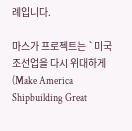례입니다.

마스가 프로젝트는 `미국 조선업을 다시 위대하게(Make America Shipbuilding Great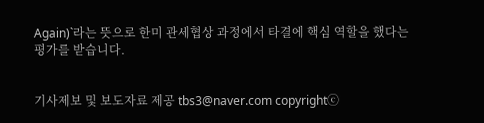Again)`라는 뜻으로 한미 관세협상 과정에서 타결에 핵심 역할을 했다는 평가를 받습니다.


기사제보 및 보도자료 제공 tbs3@naver.com copyrightⓒ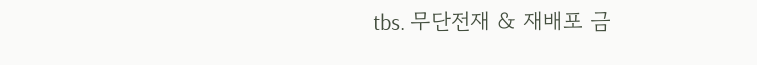tbs. 무단전재 & 재배포 금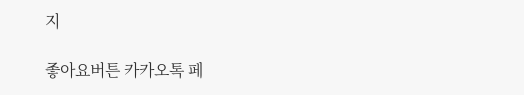지

좋아요버튼 카카오톡 페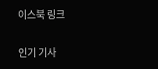이스북 링크

인기 기사